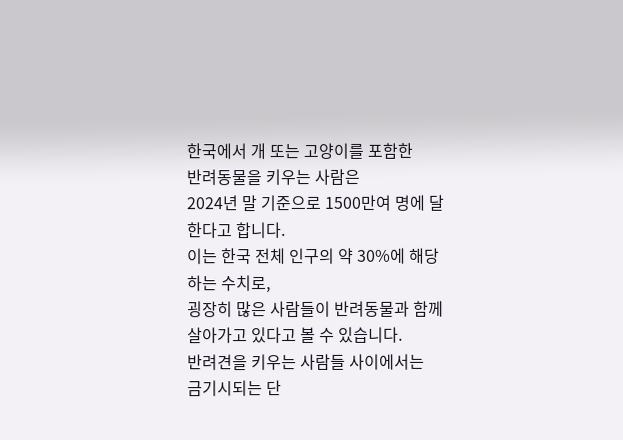한국에서 개 또는 고양이를 포함한
반려동물을 키우는 사람은
2024년 말 기준으로 1500만여 명에 달한다고 합니다.
이는 한국 전체 인구의 약 30%에 해당하는 수치로,
굉장히 많은 사람들이 반려동물과 함께
살아가고 있다고 볼 수 있습니다.
반려견을 키우는 사람들 사이에서는
금기시되는 단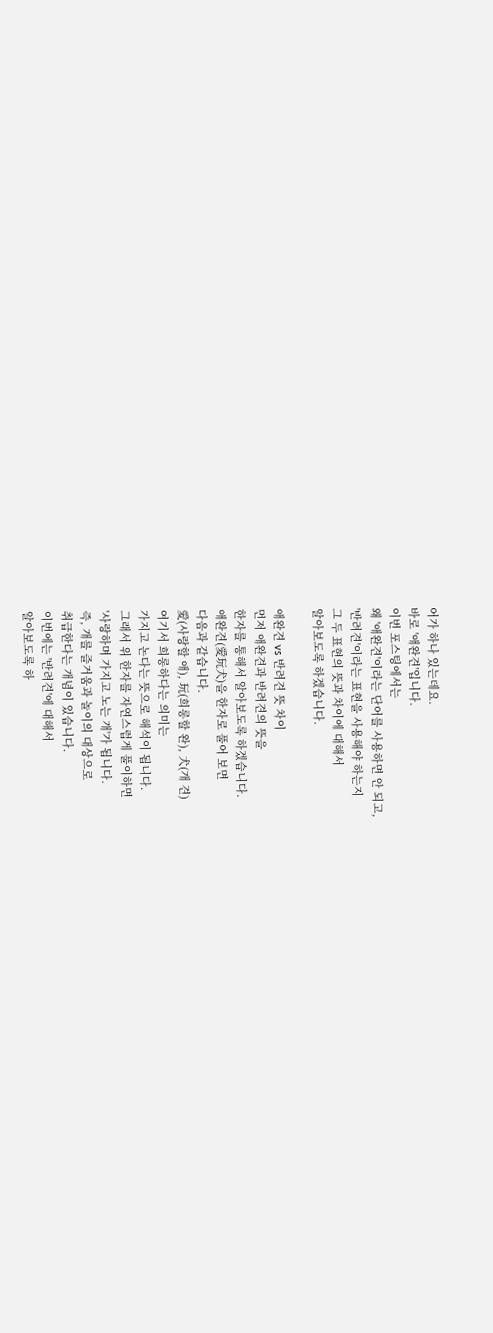어가 하나 있는데요.
바로 '애완견'입니다.
이번 포스팅에서는
왜 '애완견'이라는 단어를 사용하면 안 되고,
'반려견'이라는 표현을 사용해야 하는지
그 두 표현의 뜻과 차이에 대해서
알아보도록 하겠습니다.

애완견 vs 반려견 뜻 차이
먼저 애완견과 반려견의 뜻을
한자를 통해서 알아보도록 하겠습니다.
애완견(愛玩犬)을 한자로 풀어 보면
다음과 같습니다.
愛(사랑할 애), 玩(희롱할 완), 犬(개 견)
여기서 희롱하다는 의미는
가지고 논다는 뜻으로 해석이 됩니다.
그래서 위 한자를 자연스럽게 풀이하면
'사랑하며 가지고 노는 개'가 됩니다.
즉, 개를 즐거움과 놀이의 대상으로
취급한다는 개념이 있습니다.
이번에는 '반려견'에 대해서
알아보도록 하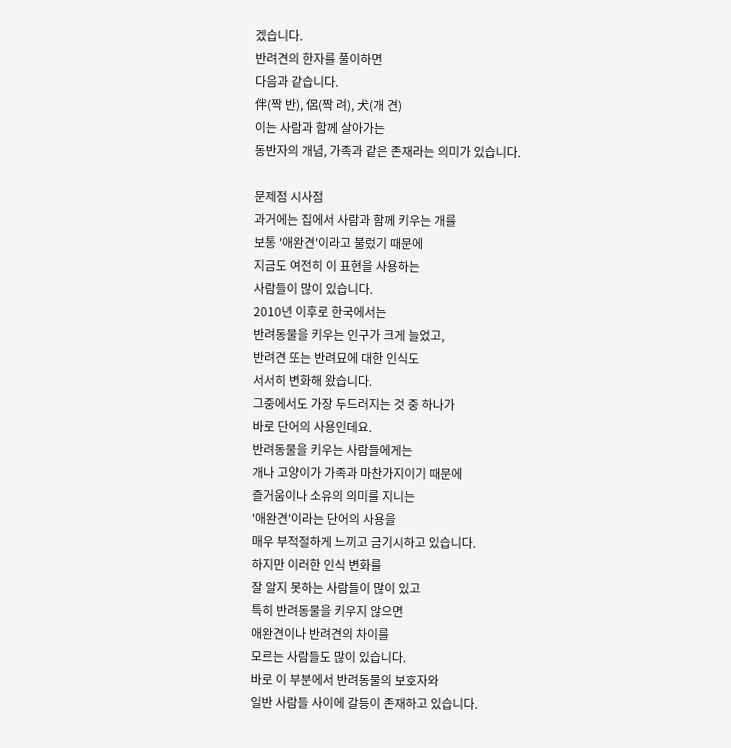겠습니다.
반려견의 한자를 풀이하면
다음과 같습니다.
伴(짝 반), 侶(짝 려), 犬(개 견)
이는 사람과 함께 살아가는
동반자의 개념, 가족과 같은 존재라는 의미가 있습니다.

문제점 시사점
과거에는 집에서 사람과 함께 키우는 개를
보통 '애완견'이라고 불렀기 때문에
지금도 여전히 이 표현을 사용하는
사람들이 많이 있습니다.
2010년 이후로 한국에서는
반려동물을 키우는 인구가 크게 늘었고,
반려견 또는 반려묘에 대한 인식도
서서히 변화해 왔습니다.
그중에서도 가장 두드러지는 것 중 하나가
바로 단어의 사용인데요.
반려동물을 키우는 사람들에게는
개나 고양이가 가족과 마찬가지이기 때문에
즐거움이나 소유의 의미를 지니는
'애완견'이라는 단어의 사용을
매우 부적절하게 느끼고 금기시하고 있습니다.
하지만 이러한 인식 변화를
잘 알지 못하는 사람들이 많이 있고
특히 반려동물을 키우지 않으면
애완견이나 반려견의 차이를
모르는 사람들도 많이 있습니다.
바로 이 부분에서 반려동물의 보호자와
일반 사람들 사이에 갈등이 존재하고 있습니다.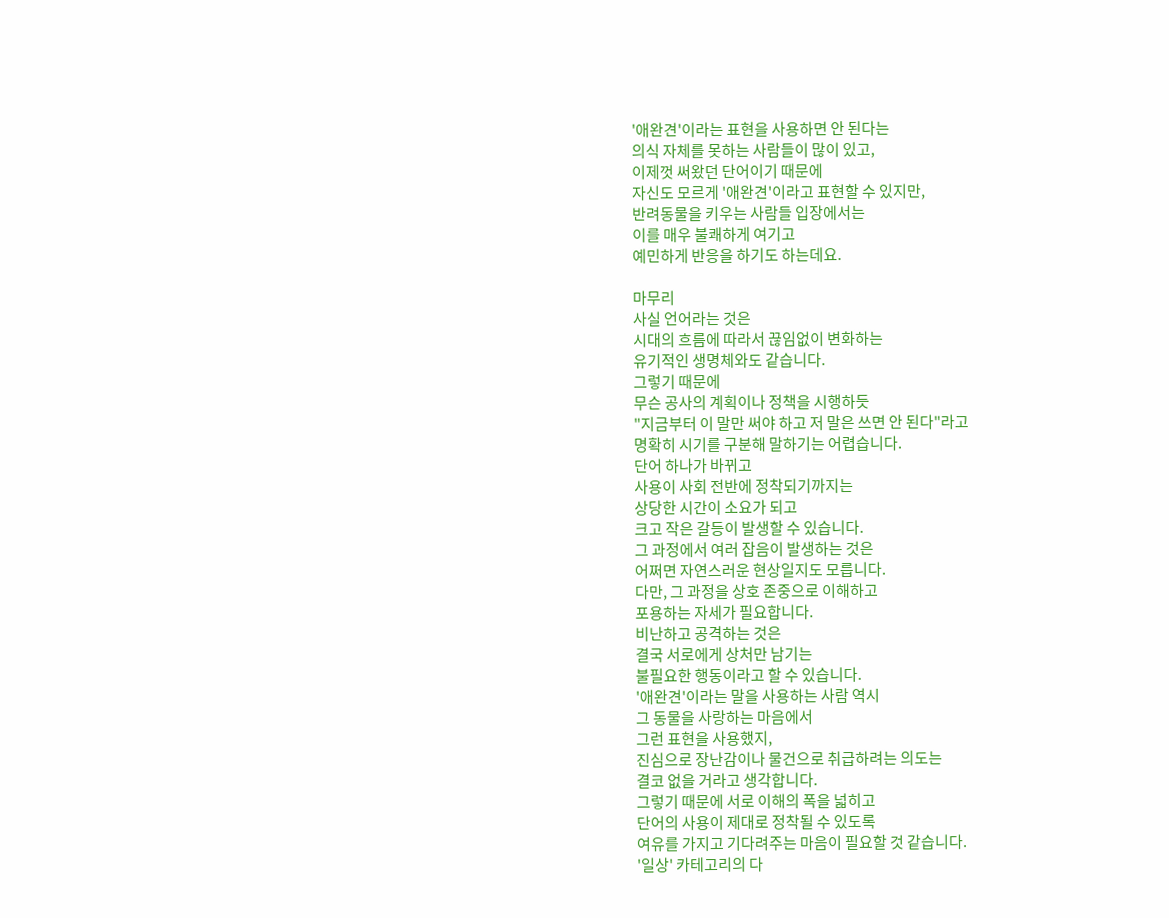'애완견'이라는 표현을 사용하면 안 된다는
의식 자체를 못하는 사람들이 많이 있고,
이제껏 써왔던 단어이기 때문에
자신도 모르게 '애완견'이라고 표현할 수 있지만,
반려동물을 키우는 사람들 입장에서는
이를 매우 불쾌하게 여기고
예민하게 반응을 하기도 하는데요.

마무리
사실 언어라는 것은
시대의 흐름에 따라서 끊임없이 변화하는
유기적인 생명체와도 같습니다.
그렇기 때문에
무슨 공사의 계획이나 정책을 시행하듯
"지금부터 이 말만 써야 하고 저 말은 쓰면 안 된다"라고
명확히 시기를 구분해 말하기는 어렵습니다.
단어 하나가 바뀌고
사용이 사회 전반에 정착되기까지는
상당한 시간이 소요가 되고
크고 작은 갈등이 발생할 수 있습니다.
그 과정에서 여러 잡음이 발생하는 것은
어쩌면 자연스러운 현상일지도 모릅니다.
다만, 그 과정을 상호 존중으로 이해하고
포용하는 자세가 필요합니다.
비난하고 공격하는 것은
결국 서로에게 상처만 남기는
불필요한 행동이라고 할 수 있습니다.
'애완견'이라는 말을 사용하는 사람 역시
그 동물을 사랑하는 마음에서
그런 표현을 사용했지,
진심으로 장난감이나 물건으로 취급하려는 의도는
결코 없을 거라고 생각합니다.
그렇기 때문에 서로 이해의 폭을 넓히고
단어의 사용이 제대로 정착될 수 있도록
여유를 가지고 기다려주는 마음이 필요할 것 같습니다.
'일상' 카테고리의 다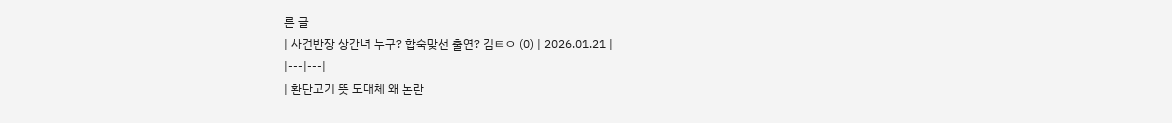른 글
| 사건반장 상간녀 누구? 합숙맞선 출연? 김ㅌㅇ (0) | 2026.01.21 |
|---|---|
| 환단고기 뜻 도대체 왜 논란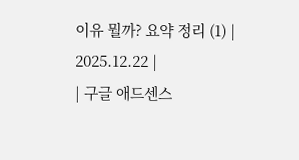이유 뭘까? 요약 정리 (1) | 2025.12.22 |
| 구글 애드센스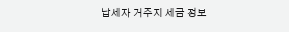납세자 거주지 세금 정보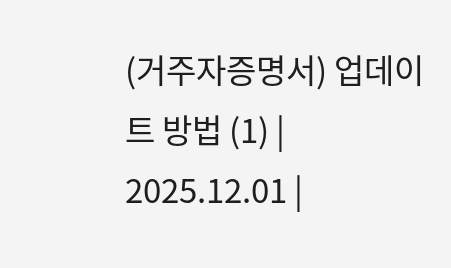(거주자증명서) 업데이트 방법 (1) | 2025.12.01 |